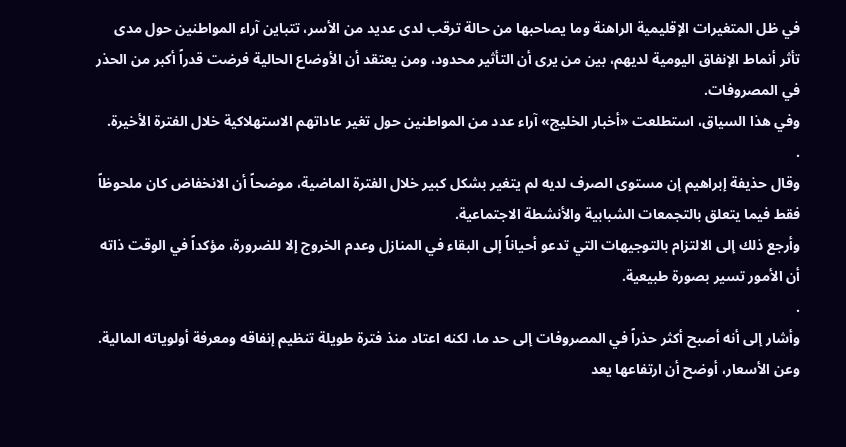في ظل المتغيرات الإقليمية الراهنة وما يصاحبها من حالة ترقب لدى عديد من الأسر، تتباين آراء المواطنين حول مدى تأثر أنماط الإنفاق اليومية لديهم، بين من يرى أن التأثير محدود، ومن يعتقد أن الأوضاع الحالية فرضت قدراً أكبر من الحذر في المصروفات.
وفي هذا السياق، استطلعت «أخبار الخليج» آراء عدد من المواطنين حول تغير عاداتهم الاستهلاكية خلال الفترة الأخيرة.
.
وقال حذيفة إبراهيم إن مستوى الصرف لديه لم يتغير بشكل كبير خلال الفترة الماضية، موضحاً أن الانخفاض كان ملحوظاً فقط فيما يتعلق بالتجمعات الشبابية والأنشطة الاجتماعية.
وأرجع ذلك إلى الالتزام بالتوجيهات التي تدعو أحياناً إلى البقاء في المنازل وعدم الخروج إلا للضرورة، مؤكداً في الوقت ذاته أن الأمور تسير بصورة طبيعية.
.
وأشار إلى أنه أصبح أكثر حذراً في المصروفات إلى حد ما، لكنه اعتاد منذ فترة طويلة تنظيم إنفاقه ومعرفة أولوياته المالية.
وعن الأسعار، أوضح أن ارتفاعها يعد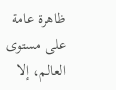ظاهرة عامة على مستوى العالم، إلا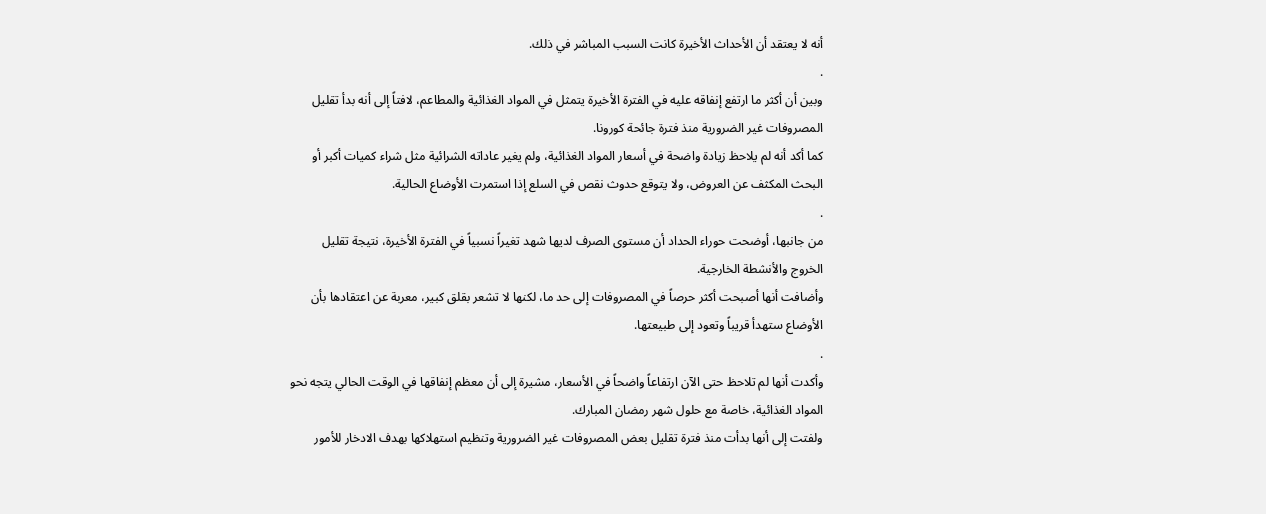أنه لا يعتقد أن الأحداث الأخيرة كانت السبب المباشر في ذلك.
.
وبين أن أكثر ما ارتفع إنفاقه عليه في الفترة الأخيرة يتمثل في المواد الغذائية والمطاعم، لافتاً إلى أنه بدأ تقليل المصروفات غير الضرورية منذ فترة جائحة كورونا.
كما أكد أنه لم يلاحظ زيادة واضحة في أسعار المواد الغذائية، ولم يغير عاداته الشرائية مثل شراء كميات أكبر أو البحث المكثف عن العروض، ولا يتوقع حدوث نقص في السلع إذا استمرت الأوضاع الحالية.
.
من جانبها، أوضحت حوراء الحداد أن مستوى الصرف لديها شهد تغيراً نسبياً في الفترة الأخيرة، نتيجة تقليل الخروج والأنشطة الخارجية.
وأضافت أنها أصبحت أكثر حرصاً في المصروفات إلى حد ما، لكنها لا تشعر بقلق كبير، معربة عن اعتقادها بأن الأوضاع ستهدأ قريباً وتعود إلى طبيعتها.
.
وأكدت أنها لم تلاحظ حتى الآن ارتفاعاً واضحاً في الأسعار، مشيرة إلى أن معظم إنفاقها في الوقت الحالي يتجه نحو المواد الغذائية، خاصة مع حلول شهر رمضان المبارك.
ولفتت إلى أنها بدأت منذ فترة تقليل بعض المصروفات غير الضرورية وتنظيم استهلاكها بهدف الادخار للأمور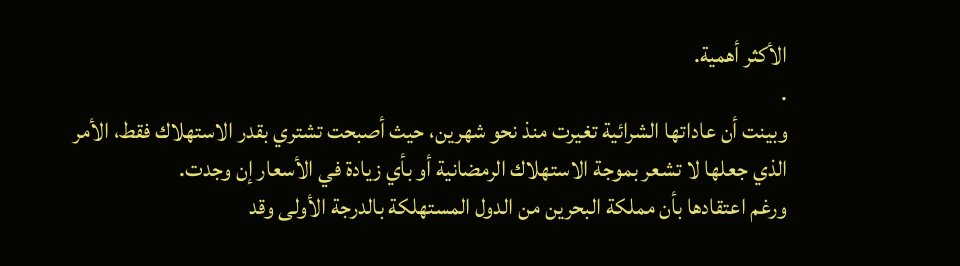الأكثر أهمية.
.
وبينت أن عاداتها الشرائية تغيرت منذ نحو شهرين، حيث أصبحت تشتري بقدر الاستهلاك فقط، الأمر الذي جعلها لا تشعر بموجة الاستهلاك الرمضانية أو بأي زيادة في الأسعار إن وجدت.
ورغم اعتقادها بأن مملكة البحرين من الدول المستهلكة بالدرجة الأولى وقد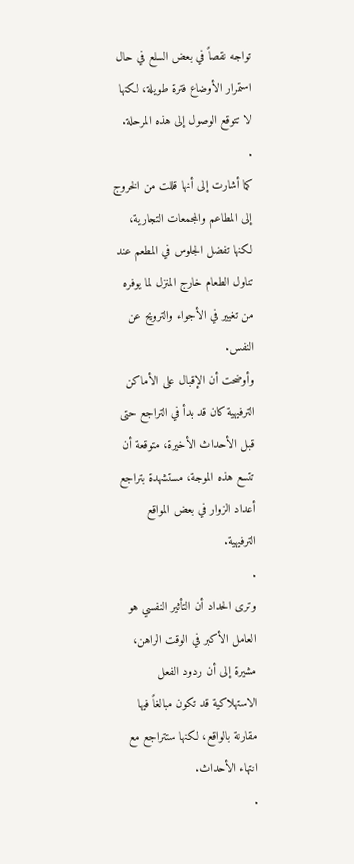تواجه نقصاً في بعض السلع في حال استمرار الأوضاع فترة طويلة، لكنها لا تتوقع الوصول إلى هذه المرحلة.
.
كما أشارت إلى أنها قللت من الخروج إلى المطاعم والمجمعات التجارية، لكنها تفضل الجلوس في المطعم عند تناول الطعام خارج المنزل لما يوفره من تغيير في الأجواء والترويح عن النفس.
وأوضحت أن الإقبال على الأماكن الترفيهية كان قد بدأ في التراجع حتى قبل الأحداث الأخيرة، متوقعة أن تتسع هذه الموجة، مستشهدة بتراجع أعداد الزوار في بعض المواقع الترفيهية.
.
وترى الحداد أن التأثير النفسي هو العامل الأكبر في الوقت الراهن، مشيرة إلى أن ردود الفعل الاستهلاكية قد تكون مبالغاً فيها مقارنة بالواقع، لكنها ستتراجع مع انتهاء الأحداث.
.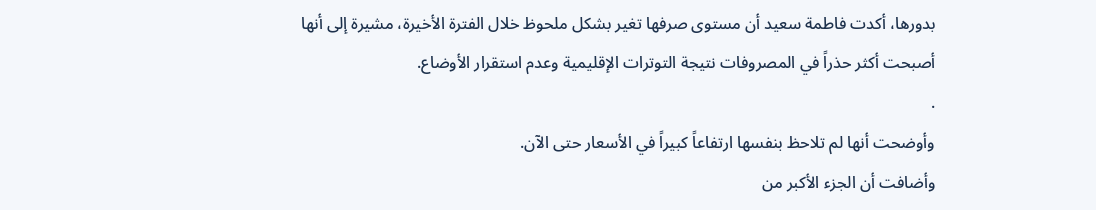بدورها، أكدت فاطمة سعيد أن مستوى صرفها تغير بشكل ملحوظ خلال الفترة الأخيرة، مشيرة إلى أنها أصبحت أكثر حذراً في المصروفات نتيجة التوترات الإقليمية وعدم استقرار الأوضاع.
.
وأوضحت أنها لم تلاحظ بنفسها ارتفاعاً كبيراً في الأسعار حتى الآن.
وأضافت أن الجزء الأكبر من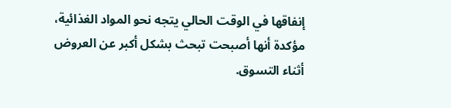إنفاقها في الوقت الحالي يتجه نحو المواد الغذائية، مؤكدة أنها أصبحت تبحث بشكل أكبر عن العروض أثناء التسوق.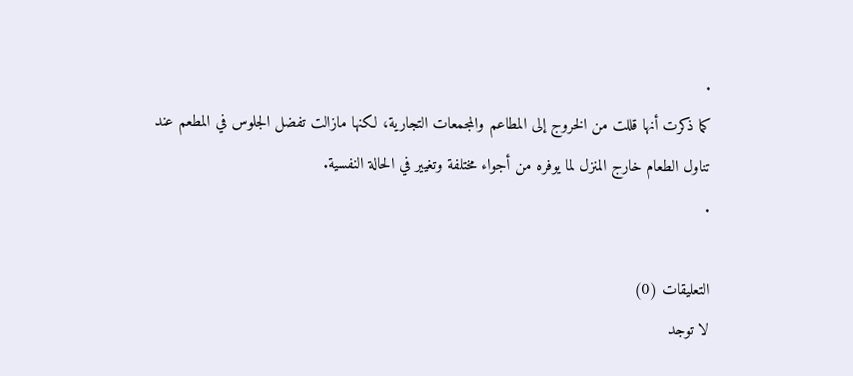.
كما ذكرت أنها قللت من الخروج إلى المطاعم والمجمعات التجارية، لكنها مازالت تفضل الجلوس في المطعم عند تناول الطعام خارج المنزل لما يوفره من أجواء مختلفة وتغيير في الحالة النفسية.
.

التعليقات (0)
لا توجد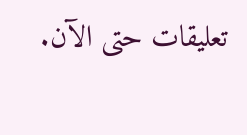تعليقات حتى الآن.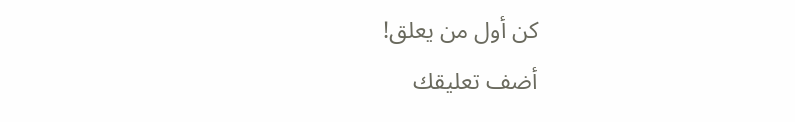كن أول من يعلق!
أضف تعليقك